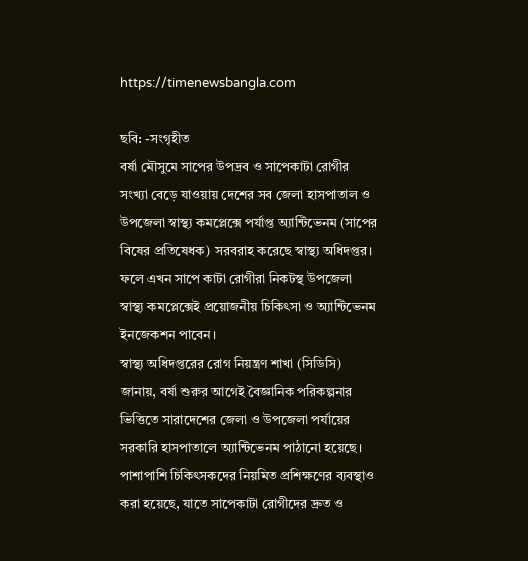https://timenewsbangla.com

ছবি: -সংগৃহীত
বর্ষা মৌসুমে সাপের উপদ্রব ও সাপেকাটা রোগীর সংখ্যা বেড়ে যাওয়ায় দেশের সব জেলা হাসপাতাল ও উপজেলা স্বাস্থ্য কমপ্লেক্সে পর্যাপ্ত অ্যান্টিভেনম (সাপের বিষের প্রতিষেধক) সরবরাহ করেছে স্বাস্থ্য অধিদপ্তর। ফলে এখন সাপে কাটা রোগীরা নিকটস্থ উপজেলা স্বাস্থ্য কমপ্লেক্সেই প্রয়োজনীয় চিকিৎসা ও অ্যান্টিভেনম ইনজেকশন পাবেন।
স্বাস্থ্য অধিদপ্তরের রোগ নিয়ন্ত্রণ শাখা (সিডিসি) জানায়, বর্ষা শুরুর আগেই বৈজ্ঞানিক পরিকল্পনার ভিত্তিতে সারাদেশের জেলা ও উপজেলা পর্যায়ের সরকারি হাসপাতালে অ্যান্টিভেনম পাঠানো হয়েছে। পাশাপাশি চিকিৎসকদের নিয়মিত প্রশিক্ষণের ব্যবস্থাও করা হয়েছে, যাতে সাপেকাটা রোগীদের দ্রুত ও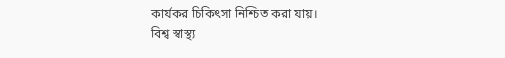কার্যকর চিকিৎসা নিশ্চিত করা যায়।
বিশ্ব স্বাস্থ্য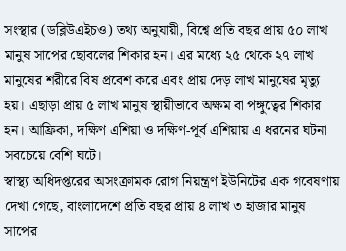সংস্থার (ডব্লিউএইচও) তথ্য অনুযায়ী, বিশ্বে প্রতি বছর প্রায় ৫০ লাখ মানুষ সাপের ছোবলের শিকার হন। এর মধ্যে ২৫ থেকে ২৭ লাখ মানুষের শরীরে বিষ প্রবেশ করে এবং প্রায় দেড় লাখ মানুষের মৃত্যু হয়। এছাড়া প্রায় ৫ লাখ মানুষ স্থায়ীভাবে অক্ষম বা পঙ্গুত্বের শিকার হন। আফ্রিকা, দক্ষিণ এশিয়া ও দক্ষিণ-পূর্ব এশিয়ায় এ ধরনের ঘটনা সবচেয়ে বেশি ঘটে।
স্বাস্থ্য অধিদপ্তরের অসংক্রামক রোগ নিয়ন্ত্রণ ইউনিটের এক গবেষণায় দেখা গেছে, বাংলাদেশে প্রতি বছর প্রায় ৪ লাখ ৩ হাজার মানুষ সাপের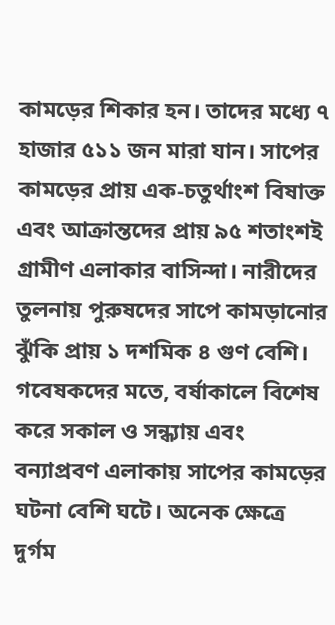কামড়ের শিকার হন। তাদের মধ্যে ৭ হাজার ৫১১ জন মারা যান। সাপের কামড়ের প্রায় এক-চতুর্থাংশ বিষাক্ত এবং আক্রান্তদের প্রায় ৯৫ শতাংশই গ্রামীণ এলাকার বাসিন্দা। নারীদের তুলনায় পুরুষদের সাপে কামড়ানোর ঝুঁকি প্রায় ১ দশমিক ৪ গুণ বেশি।
গবেষকদের মতে, বর্ষাকালে বিশেষ করে সকাল ও সন্ধ্যায় এবং বন্যাপ্রবণ এলাকায় সাপের কামড়ের ঘটনা বেশি ঘটে। অনেক ক্ষেত্রে দুর্গম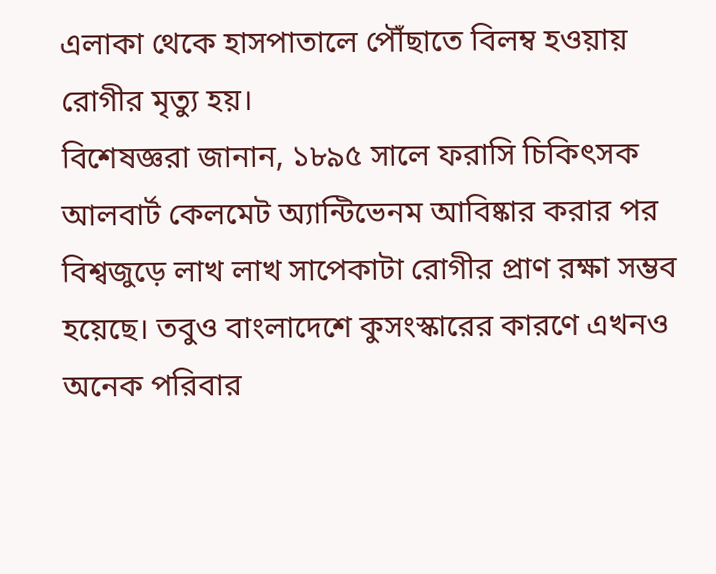এলাকা থেকে হাসপাতালে পৌঁছাতে বিলম্ব হওয়ায় রোগীর মৃত্যু হয়।
বিশেষজ্ঞরা জানান, ১৮৯৫ সালে ফরাসি চিকিৎসক আলবার্ট কেলমেট অ্যান্টিভেনম আবিষ্কার করার পর বিশ্বজুড়ে লাখ লাখ সাপেকাটা রোগীর প্রাণ রক্ষা সম্ভব হয়েছে। তবুও বাংলাদেশে কুসংস্কারের কারণে এখনও অনেক পরিবার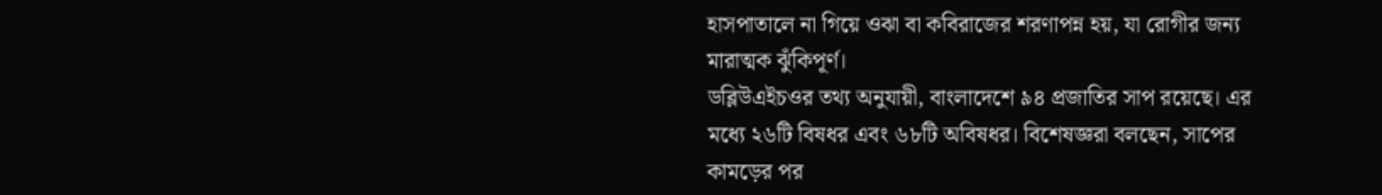হাসপাতালে না গিয়ে ওঝা বা কবিরাজের শরণাপন্ন হয়, যা রোগীর জন্য মারাত্মক ঝুঁকিপূর্ণ।
ডব্লিউএইচওর তথ্য অনুযায়ী, বাংলাদেশে ৯৪ প্রজাতির সাপ রয়েছে। এর মধ্যে ২৬টি বিষধর এবং ৬৮টি অবিষধর। বিশেষজ্ঞরা বলছেন, সাপের কামড়ের পর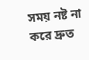সময় নষ্ট না করে দ্রুত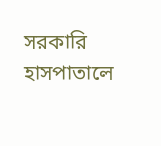সরকারি হাসপাতালে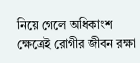নিয়ে গেলে অধিকাংশ ক্ষেত্রেই রোগীর জীবন রক্ষা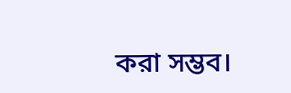করা সম্ভব।